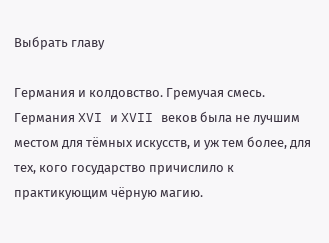Выбрать главу

Германия и колдовство. Гремучая смесь. Германия XVI и XVII веков была не лучшим местом для тёмных искусств, и уж тем более, для тех, кого государство причислило к практикующим чёрную магию.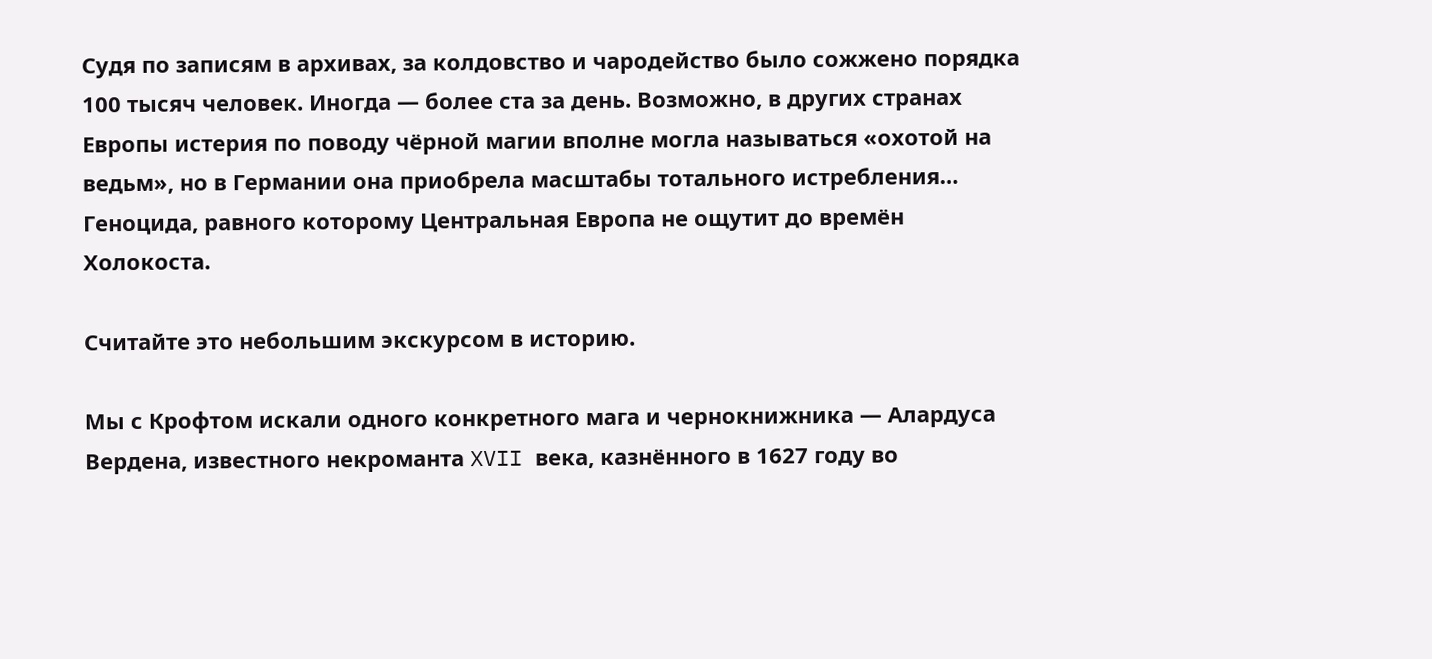Судя по записям в архивах, за колдовство и чародейство было сожжено порядка 100 тысяч человек. Иногда — более ста за день. Возможно, в других странах Европы истерия по поводу чёрной магии вполне могла называться «охотой на ведьм», но в Германии она приобрела масштабы тотального истребления… Геноцида, равного которому Центральная Европа не ощутит до времён Холокоста.

Считайте это небольшим экскурсом в историю.

Мы с Крофтом искали одного конкретного мага и чернокнижника — Алардуса Вердена, известного некроманта XVII века, казнённого в 1627 году во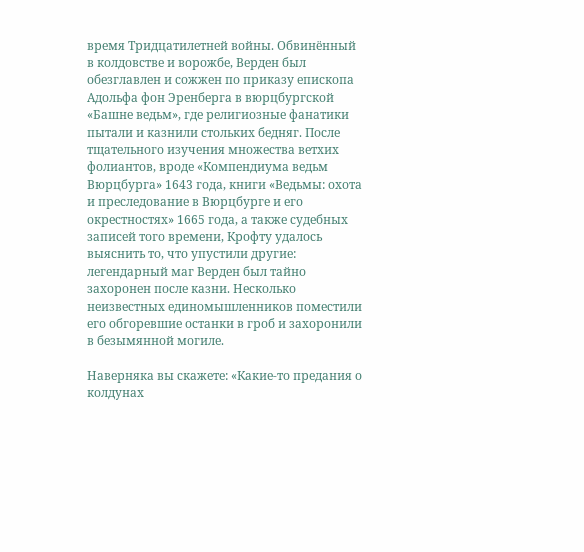время Тридцатилетней войны. Обвинённый в колдовстве и ворожбе, Верден был обезглавлен и сожжен по приказу епископа Адольфа фон Эренберга в вюрцбургской «Башне ведьм», где религиозные фанатики пытали и казнили стольких бедняг. После тщательного изучения множества ветхих фолиантов, вроде «Компендиума ведьм Вюрцбурга» 1643 года, книги «Ведьмы: охота и преследование в Вюрцбурге и его окрестностях» 1665 года, а также судебных записей того времени, Крофту удалось выяснить то, что упустили другие: легендарный маг Верден был тайно захоронен после казни. Несколько неизвестных единомышленников поместили его обгоревшие останки в гроб и захоронили в безымянной могиле.

Наверняка вы скажете: «Какие-то предания о колдунах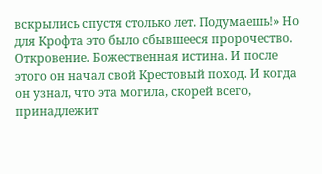вскрылись спустя столько лет. Подумаешь!» Но для Крофта это было сбывшееся пророчество. Откровение. Божественная истина. И после этого он начал свой Крестовый поход. И когда он узнал, что эта могила, скорей всего, принадлежит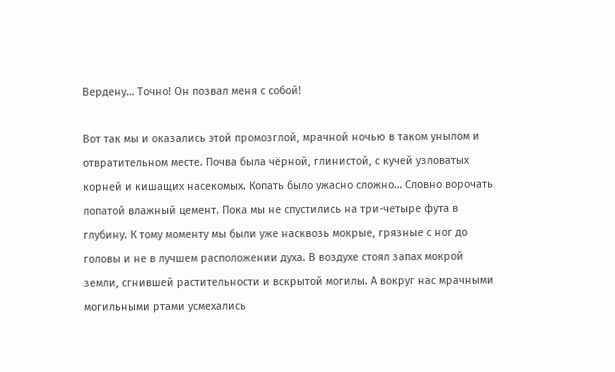Вердену… Точно! Он позвал меня с собой!

Вот так мы и оказались этой промозглой, мрачной ночью в таком унылом и отвратительном месте. Почва была чёрной, глинистой, с кучей узловатых корней и кишащих насекомых. Копать было ужасно сложно… Словно ворочать лопатой влажный цемент. Пока мы не спустились на три-четыре фута в глубину. К тому моменту мы были уже насквозь мокрые, грязные с ног до головы и не в лучшем расположении духа. В воздухе стоял запах мокрой земли, сгнившей растительности и вскрытой могилы. А вокруг нас мрачными могильными ртами усмехались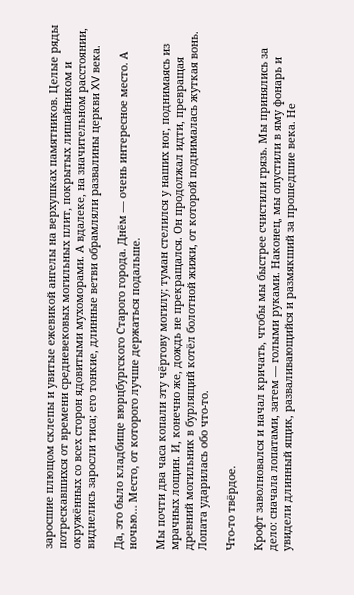заросшие плющом склепы и увитые ежевикой ангелы на верхушках памятников. Целые ряды потрескавшихся от времени средневековых могильных плит, покрытых лишайником и окружённых со всех сторон ядовитыми мухоморами. А вдалеке, на значительном расстоянии, виднелись заросли тиса; его тонкие, длинные ветви обрамляли развалины церкви XV века.

Да, это было кладбище вюрцбургского Старого города. Днём — очень интересное место. А ночью… Место, от которого лучше держаться подальше.

Мы почти два часа копали эту чёртову могилу; туман стелился у наших ног, поднимаясь из мрачных лощин. И, конечно же, дождь не прекращался. Он продолжал идти, превращая древний могильник в бурлящий котёл болотной жижи, от которой поднималась жуткая вонь. Лопата ударилась обо что-то.

Что-то твёрдое.

Крофт заволновался и начал кричать, чтобы мы быстрее счистили грязь. Мы принялись за дело: сначала лопатами, затем — голыми руками. Наконец, мы опустили в яму фонарь и увидели длинный ящик, разваливающийся и размякший за прошедшие века. Не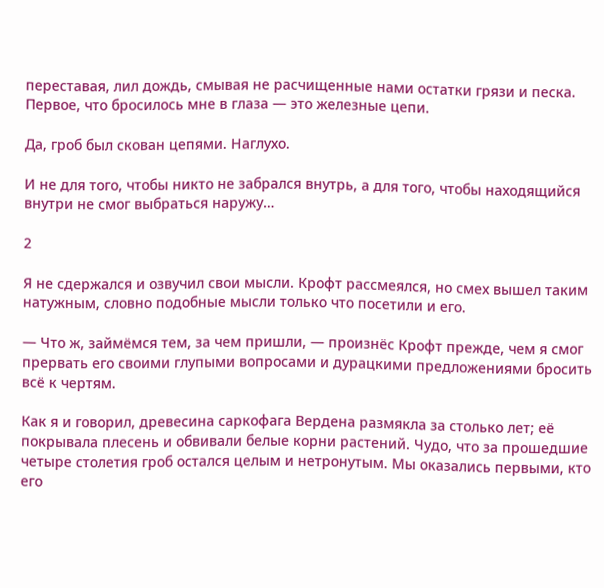переставая, лил дождь, смывая не расчищенные нами остатки грязи и песка. Первое, что бросилось мне в глаза — это железные цепи.

Да, гроб был скован цепями. Наглухо.

И не для того, чтобы никто не забрался внутрь, а для того, чтобы находящийся внутри не смог выбраться наружу…

2

Я не сдержался и озвучил свои мысли. Крофт рассмеялся, но смех вышел таким натужным, словно подобные мысли только что посетили и его.

— Что ж, займёмся тем, за чем пришли, — произнёс Крофт прежде, чем я смог прервать его своими глупыми вопросами и дурацкими предложениями бросить всё к чертям.

Как я и говорил, древесина саркофага Вердена размякла за столько лет; её покрывала плесень и обвивали белые корни растений. Чудо, что за прошедшие четыре столетия гроб остался целым и нетронутым. Мы оказались первыми, кто его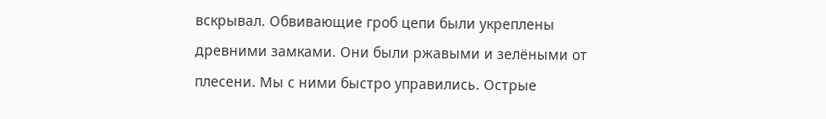вскрывал. Обвивающие гроб цепи были укреплены древними замками. Они были ржавыми и зелёными от плесени. Мы с ними быстро управились. Острые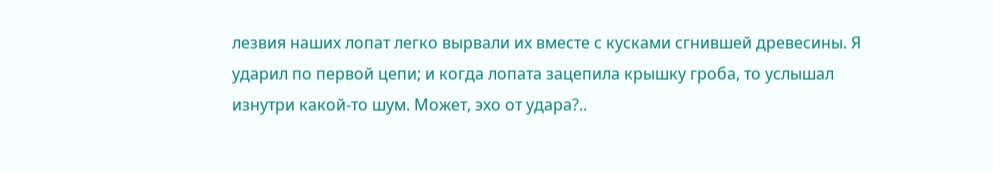лезвия наших лопат легко вырвали их вместе с кусками сгнившей древесины. Я ударил по первой цепи; и когда лопата зацепила крышку гроба, то услышал изнутри какой-то шум. Может, эхо от удара?..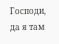Господи, да я там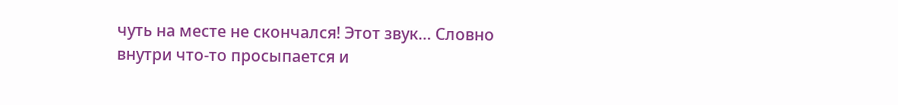чуть на месте не скончался! Этот звук… Словно внутри что-то просыпается и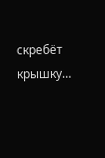скребёт крышку…